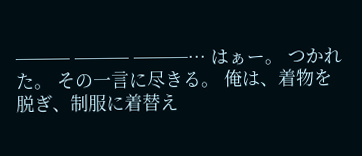─── ─── ───… はぁー。 つかれた。 その一言に尽きる。 俺は、着物を脱ぎ、制服に着替え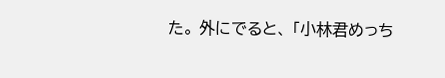た。 外にでると、 「小林君めっち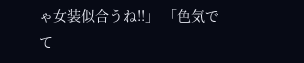ゃ女装似合うね!!」 「色気でて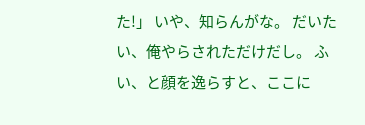た!」 いや、知らんがな。 だいたい、俺やらされただけだし。 ふい、と顔を逸らすと、ここに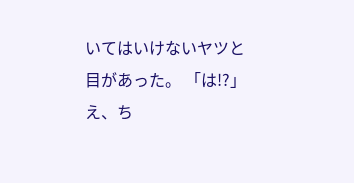いてはいけないヤツと目があった。 「は!?」 え、ち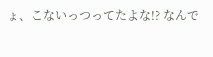ょ、こないっつってたよな!? なんで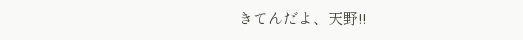きてんだよ、天野!!